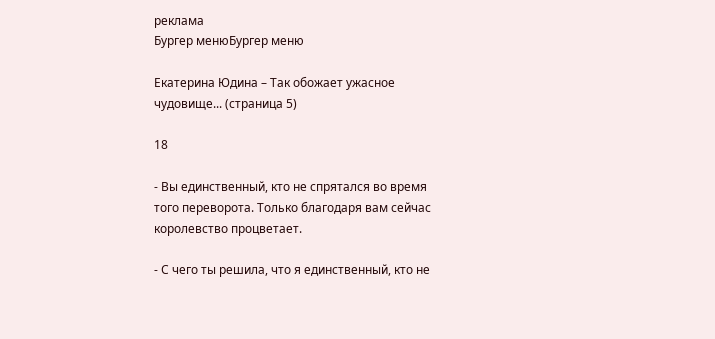реклама
Бургер менюБургер меню

Екатерина Юдина – Так обожает ужасное чудовище... (страница 5)

18

- Вы единственный, кто не спрятался во время того переворота. Только благодаря вам сейчас королевство процветает.

- С чего ты решила, что я единственный, кто не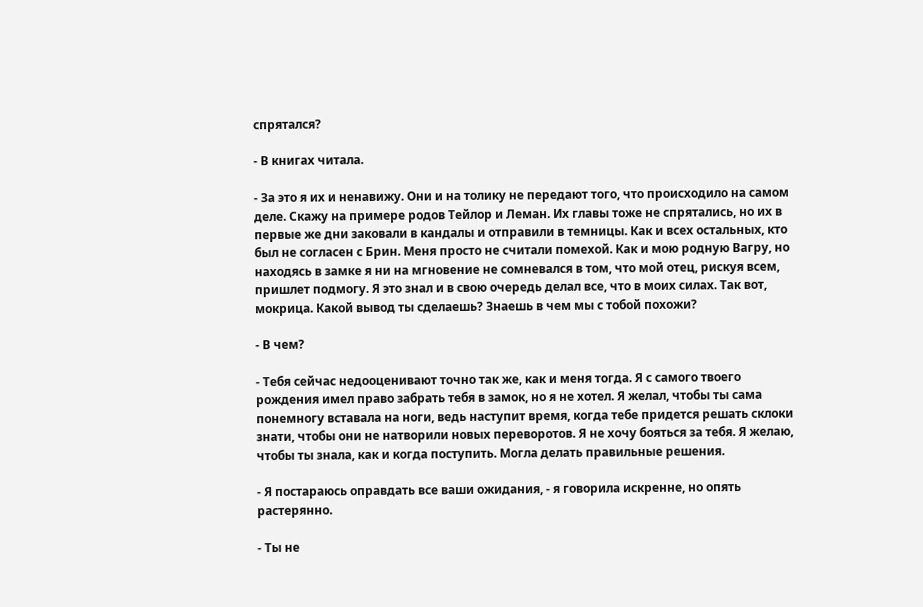спрятался?

- В книгах читала.

- За это я их и ненавижу. Они и на толику не передают того, что происходило на самом деле. Скажу на примере родов Тейлор и Леман. Их главы тоже не спрятались, но их в первые же дни заковали в кандалы и отправили в темницы. Как и всех остальных, кто был не согласен с Брин. Меня просто не считали помехой. Как и мою родную Вагру, но находясь в замке я ни на мгновение не сомневался в том, что мой отец, рискуя всем, пришлет подмогу. Я это знал и в свою очередь делал все, что в моих силах. Так вот, мокрица. Какой вывод ты сделаешь? Знаешь в чем мы с тобой похожи?

- В чем?

- Тебя сейчас недооценивают точно так же, как и меня тогда. Я с самого твоего рождения имел право забрать тебя в замок, но я не хотел. Я желал, чтобы ты сама понемногу вставала на ноги, ведь наступит время, когда тебе придется решать склоки знати, чтобы они не натворили новых переворотов. Я не хочу бояться за тебя. Я желаю, чтобы ты знала, как и когда поступить. Могла делать правильные решения.

- Я постараюсь оправдать все ваши ожидания, - я говорила искренне, но опять растерянно.

- Ты не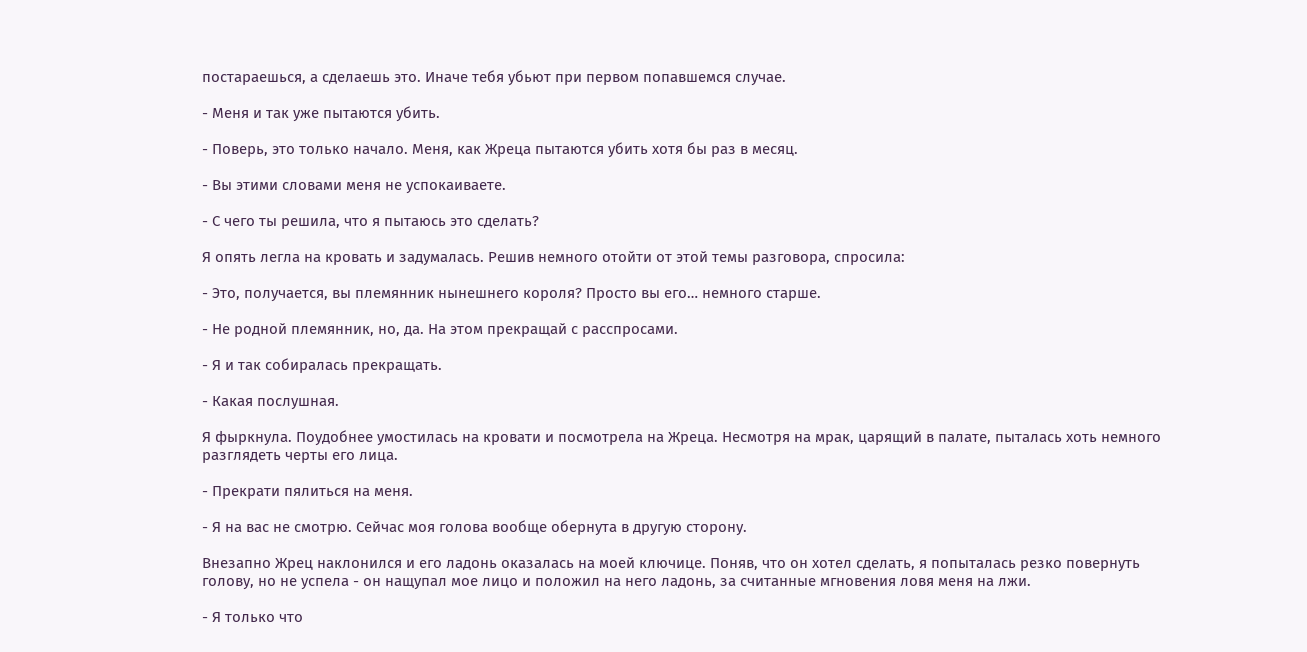постараешься, а сделаешь это. Иначе тебя убьют при первом попавшемся случае.

- Меня и так уже пытаются убить.

- Поверь, это только начало. Меня, как Жреца пытаются убить хотя бы раз в месяц.

- Вы этими словами меня не успокаиваете.

- С чего ты решила, что я пытаюсь это сделать?

Я опять легла на кровать и задумалась. Решив немного отойти от этой темы разговора, спросила:

- Это, получается, вы племянник нынешнего короля? Просто вы его… немного старше.

- Не родной племянник, но, да. На этом прекращай с расспросами.

- Я и так собиралась прекращать.

- Какая послушная.

Я фыркнула. Поудобнее умостилась на кровати и посмотрела на Жреца. Несмотря на мрак, царящий в палате, пыталась хоть немного разглядеть черты его лица.

- Прекрати пялиться на меня.

- Я на вас не смотрю. Сейчас моя голова вообще обернута в другую сторону.

Внезапно Жрец наклонился и его ладонь оказалась на моей ключице. Поняв, что он хотел сделать, я попыталась резко повернуть голову, но не успела - он нащупал мое лицо и положил на него ладонь, за считанные мгновения ловя меня на лжи.

- Я только что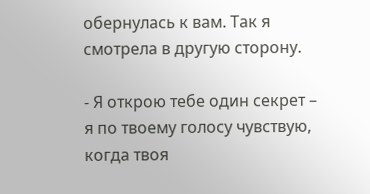обернулась к вам. Так я смотрела в другую сторону.

- Я открою тебе один секрет – я по твоему голосу чувствую, когда твоя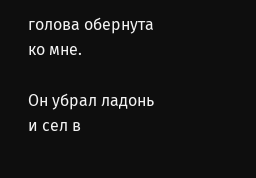голова обернута ко мне.

Он убрал ладонь и сел в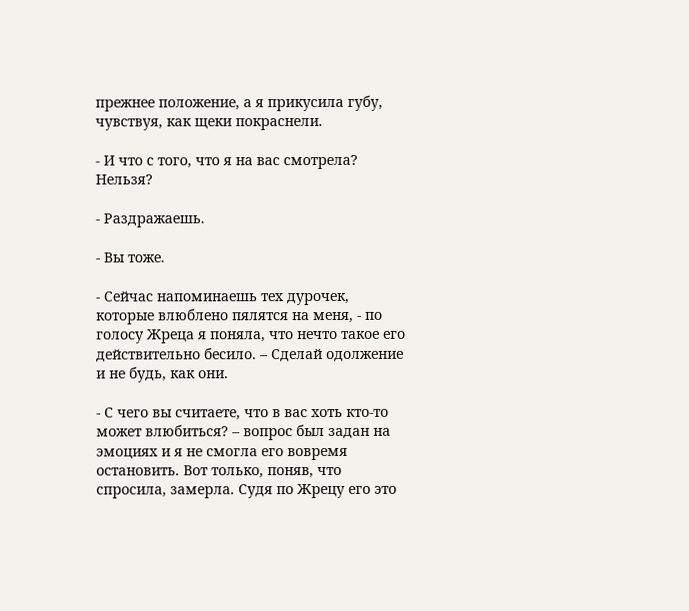прежнее положение, а я прикусила губу, чувствуя, как щеки покраснели.

- И что с того, что я на вас смотрела? Нельзя?

- Раздражаешь.

- Вы тоже.

- Сейчас напоминаешь тех дурочек, которые влюблено пялятся на меня, - по голосу Жреца я поняла, что нечто такое его действительно бесило. – Сделай одолжение и не будь, как они.

- С чего вы считаете, что в вас хоть кто-то может влюбиться? – вопрос был задан на эмоциях и я не смогла его вовремя остановить. Вот только, поняв, что спросила, замерла. Судя по Жрецу его это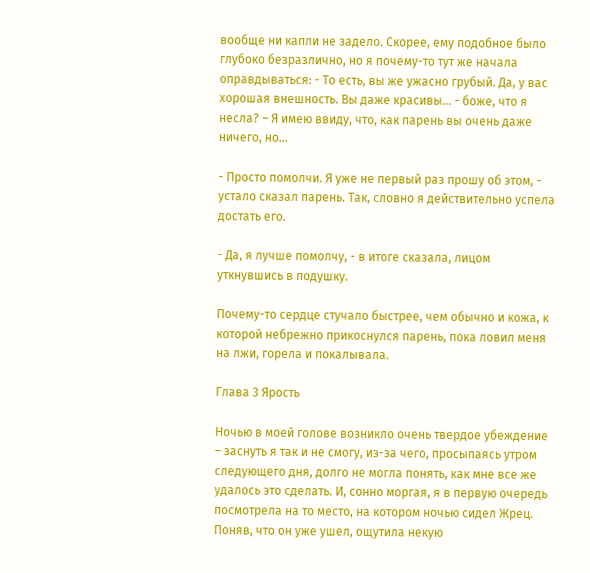вообще ни капли не задело. Скорее, ему подобное было глубоко безразлично, но я почему-то тут же начала оправдываться: - То есть, вы же ужасно грубый. Да, у вас хорошая внешность. Вы даже красивы… - боже, что я несла? – Я имею ввиду, что, как парень вы очень даже ничего, но…

- Просто помолчи. Я уже не первый раз прошу об этом, - устало сказал парень. Так, словно я действительно успела достать его.

- Да, я лучше помолчу, - в итоге сказала, лицом уткнувшись в подушку.

Почему-то сердце стучало быстрее, чем обычно и кожа, к которой небрежно прикоснулся парень, пока ловил меня на лжи, горела и покалывала.

Глава 3 Ярость

Ночью в моей голове возникло очень твердое убеждение – заснуть я так и не смогу, из-за чего, просыпаясь утром следующего дня, долго не могла понять, как мне все же удалось это сделать. И, сонно моргая, я в первую очередь посмотрела на то место, на котором ночью сидел Жрец. Поняв, что он уже ушел, ощутила некую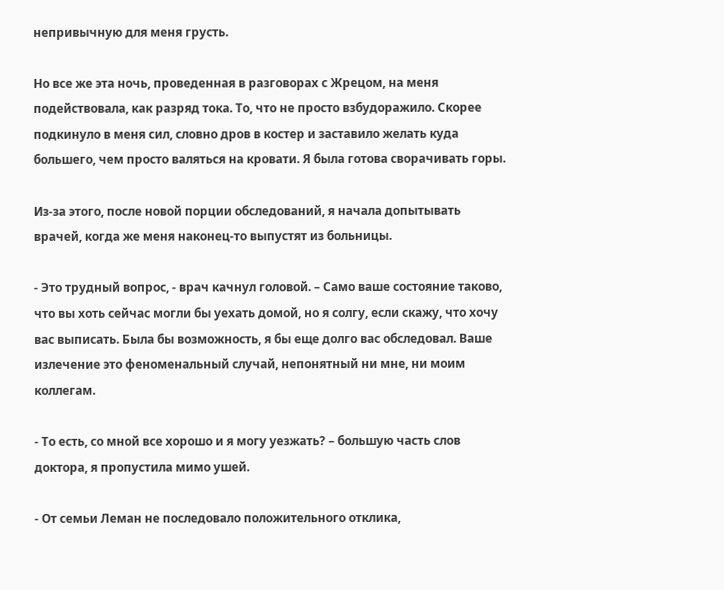непривычную для меня грусть.

Но все же эта ночь, проведенная в разговорах с Жрецом, на меня подействовала, как разряд тока. То, что не просто взбудоражило. Скорее подкинуло в меня сил, словно дров в костер и заставило желать куда большего, чем просто валяться на кровати. Я была готова сворачивать горы.

Из-за этого, после новой порции обследований, я начала допытывать врачей, когда же меня наконец-то выпустят из больницы.

- Это трудный вопрос, - врач качнул головой. – Само ваше состояние таково, что вы хоть сейчас могли бы уехать домой, но я солгу, если скажу, что хочу вас выписать. Была бы возможность, я бы еще долго вас обследовал. Ваше излечение это феноменальный случай, непонятный ни мне, ни моим коллегам.

- То есть, со мной все хорошо и я могу уезжать? – большую часть слов доктора, я пропустила мимо ушей.

- От семьи Леман не последовало положительного отклика,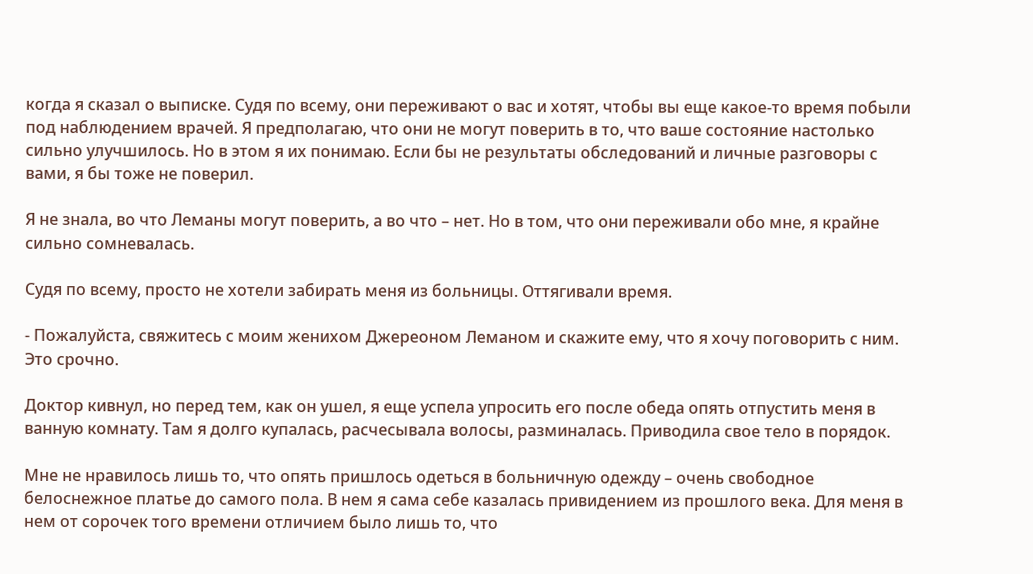когда я сказал о выписке. Судя по всему, они переживают о вас и хотят, чтобы вы еще какое-то время побыли под наблюдением врачей. Я предполагаю, что они не могут поверить в то, что ваше состояние настолько сильно улучшилось. Но в этом я их понимаю. Если бы не результаты обследований и личные разговоры с вами, я бы тоже не поверил.

Я не знала, во что Леманы могут поверить, а во что – нет. Но в том, что они переживали обо мне, я крайне сильно сомневалась.

Судя по всему, просто не хотели забирать меня из больницы. Оттягивали время.

- Пожалуйста, свяжитесь с моим женихом Джереоном Леманом и скажите ему, что я хочу поговорить с ним. Это срочно.

Доктор кивнул, но перед тем, как он ушел, я еще успела упросить его после обеда опять отпустить меня в ванную комнату. Там я долго купалась, расчесывала волосы, разминалась. Приводила свое тело в порядок.

Мне не нравилось лишь то, что опять пришлось одеться в больничную одежду – очень свободное белоснежное платье до самого пола. В нем я сама себе казалась привидением из прошлого века. Для меня в нем от сорочек того времени отличием было лишь то, что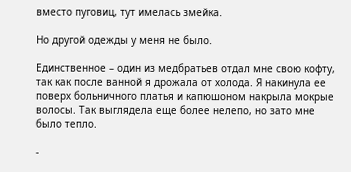вместо пуговиц, тут имелась змейка.

Но другой одежды у меня не было.

Единственное – один из медбратьев отдал мне свою кофту, так как после ванной я дрожала от холода. Я накинула ее поверх больничного платья и капюшоном накрыла мокрые волосы. Так выглядела еще более нелепо, но зато мне было тепло.

-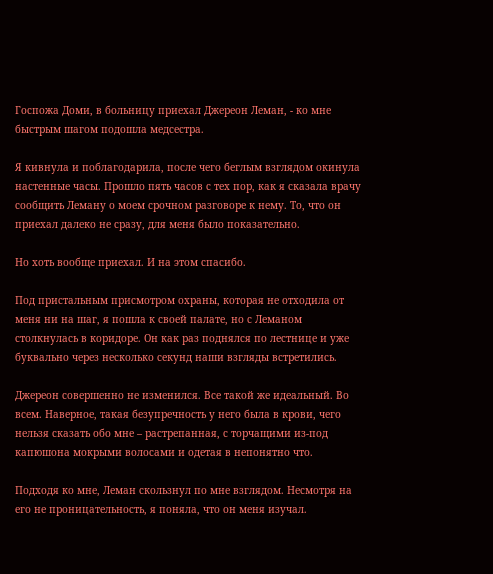Госпожа Доми, в больницу приехал Джереон Леман, - ко мне быстрым шагом подошла медсестра.

Я кивнула и поблагодарила, после чего беглым взглядом окинула настенные часы. Прошло пять часов с тех пор, как я сказала врачу сообщить Леману о моем срочном разговоре к нему. То, что он приехал далеко не сразу, для меня было показательно.

Но хоть вообще приехал. И на этом спасибо.

Под пристальным присмотром охраны, которая не отходила от меня ни на шаг, я пошла к своей палате, но с Леманом столкнулась в коридоре. Он как раз поднялся по лестнице и уже буквально через несколько секунд наши взгляды встретились.

Джереон совершенно не изменился. Все такой же идеальный. Во всем. Наверное, такая безупречность у него была в крови, чего нельзя сказать обо мне – растрепанная, с торчащими из-под капюшона мокрыми волосами и одетая в непонятно что.

Подходя ко мне, Леман скользнул по мне взглядом. Несмотря на его не проницательность, я поняла, что он меня изучал.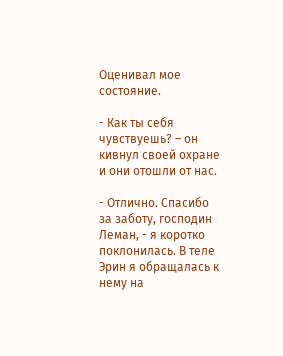Оценивал мое состояние.

- Как ты себя чувствуешь? – он кивнул своей охране и они отошли от нас.

- Отлично. Спасибо за заботу, господин Леман, - я коротко поклонилась. В теле Эрин я обращалась к нему на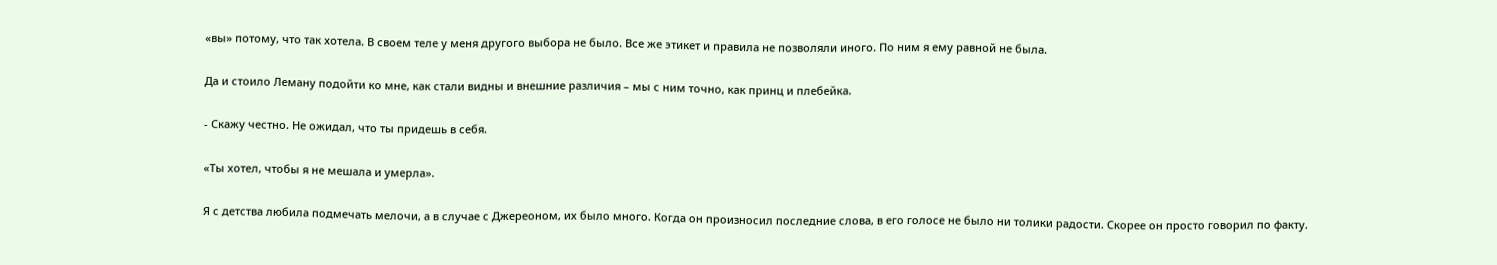«вы» потому, что так хотела. В своем теле у меня другого выбора не было. Все же этикет и правила не позволяли иного. По ним я ему равной не была.

Да и стоило Леману подойти ко мне, как стали видны и внешние различия – мы с ним точно, как принц и плебейка.

- Скажу честно. Не ожидал, что ты придешь в себя.

«Ты хотел, чтобы я не мешала и умерла».

Я с детства любила подмечать мелочи, а в случае с Джереоном, их было много. Когда он произносил последние слова, в его голосе не было ни толики радости. Скорее он просто говорил по факту.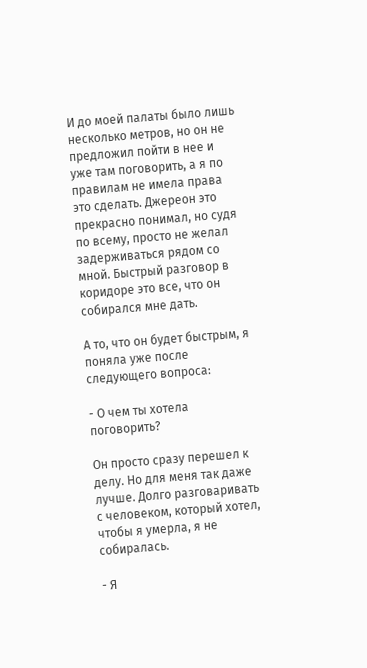И до моей палаты было лишь несколько метров, но он не предложил пойти в нее и уже там поговорить, а я по правилам не имела права это сделать. Джереон это прекрасно понимал, но судя по всему, просто не желал задерживаться рядом со мной. Быстрый разговор в коридоре это все, что он собирался мне дать.

А то, что он будет быстрым, я поняла уже после следующего вопроса:

- О чем ты хотела поговорить?

Он просто сразу перешел к делу. Но для меня так даже лучше. Долго разговаривать с человеком, который хотел, чтобы я умерла, я не собиралась.

- Я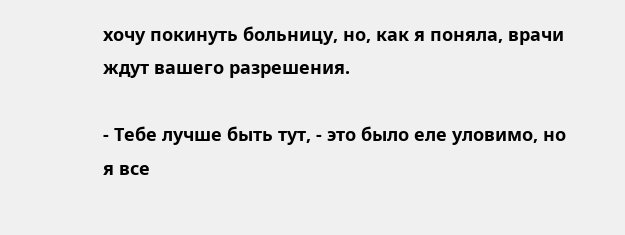хочу покинуть больницу, но, как я поняла, врачи ждут вашего разрешения.

- Тебе лучше быть тут, - это было еле уловимо, но я все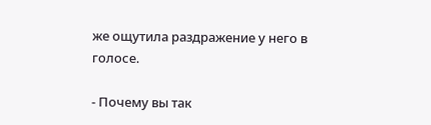же ощутила раздражение у него в голосе.

- Почему вы так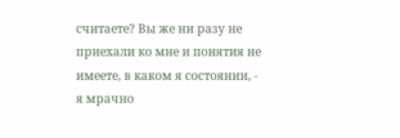считаете? Вы же ни разу не приехали ко мне и понятия не имеете, в каком я состоянии, - я мрачно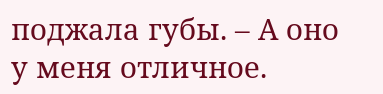поджала губы. – А оно у меня отличное.